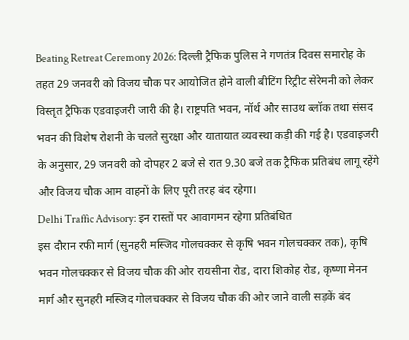Beating Retreat Ceremony 2026: दिल्ली ट्रैफिक पुलिस ने गणतंत्र दिवस समारोह के तहत 29 जनवरी को विजय चौक पर आयोजित होने वाली बीटिंग रिट्रीट सेरेमनी को लेकर विस्तृत ट्रैफिक एडवाइजरी जारी की है। राष्ट्रपति भवन, नॉर्थ और साउथ ब्लॉक तथा संसद भवन की विशेष रोशनी के चलते सुरक्षा और यातायात व्यवस्था कड़ी की गई है। एडवाइजरी के अनुसार, 29 जनवरी को दोपहर 2 बजे से रात 9.30 बजे तक ट्रैफिक प्रतिबंध लागू रहेंगे और विजय चौक आम वाहनों के लिए पूरी तरह बंद रहेगा।
Delhi Traffic Advisory: इन रास्तों पर आवागमन रहेगा प्रतिबंधित
इस दौरान रफी मार्ग (सुनहरी मस्जिद गोलचक्कर से कृषि भवन गोलचक्कर तक), कृषि भवन गोलचक्कर से विजय चौक की ओर रायसीना रोड, दारा शिकोह रोड, कृष्णा मेनन मार्ग और सुनहरी मस्जिद गोलचक्कर से विजय चौक की ओर जाने वाली सड़कें बंद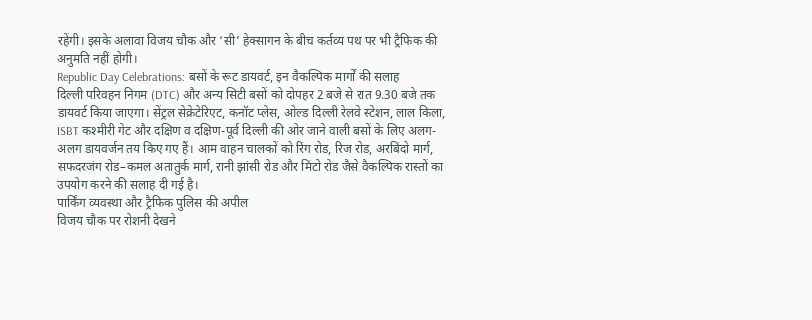रहेंगी। इसके अलावा विजय चौक और ‘सी’ हेक्सागन के बीच कर्तव्य पथ पर भी ट्रैफिक की अनुमति नहीं होगी।
Republic Day Celebrations: बसों के रूट डायवर्ट, इन वैकल्पिक मार्गों की सलाह
दिल्ली परिवहन निगम (DTC) और अन्य सिटी बसों को दोपहर 2 बजे से रात 9.30 बजे तक डायवर्ट किया जाएगा। सेंट्रल सेक्रेटेरिएट, कनॉट प्लेस, ओल्ड दिल्ली रेलवे स्टेशन, लाल किला, ISBT कश्मीरी गेट और दक्षिण व दक्षिण-पूर्व दिल्ली की ओर जाने वाली बसों के लिए अलग-अलग डायवर्जन तय किए गए हैं। आम वाहन चालकों को रिंग रोड, रिज रोड, अरबिंदो मार्ग, सफदरजंग रोड–कमल अतातुर्क मार्ग, रानी झांसी रोड और मिंटो रोड जैसे वैकल्पिक रास्तों का उपयोग करने की सलाह दी गई है।
पार्किंग व्यवस्था और ट्रैफिक पुलिस की अपील
विजय चौक पर रोशनी देखने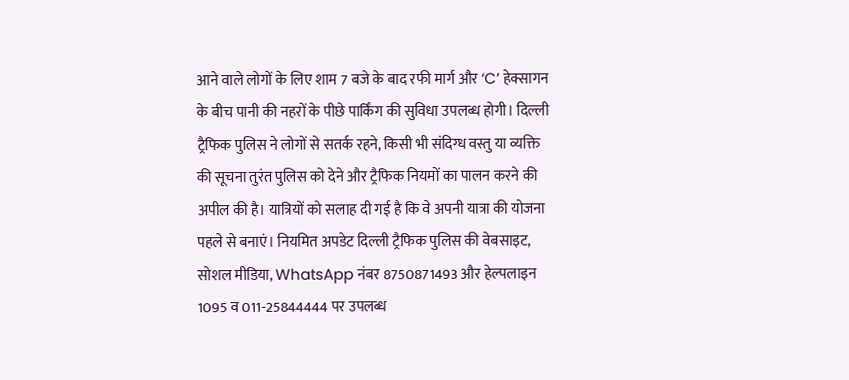आने वाले लोगों के लिए शाम 7 बजे के बाद रफी मार्ग और ‘C’ हेक्सागन के बीच पानी की नहरों के पीछे पार्किंग की सुविधा उपलब्ध होगी। दिल्ली ट्रैफिक पुलिस ने लोगों से सतर्क रहने, किसी भी संदिग्ध वस्तु या व्यक्ति की सूचना तुरंत पुलिस को देने और ट्रैफिक नियमों का पालन करने की अपील की है। यात्रियों को सलाह दी गई है कि वे अपनी यात्रा की योजना पहले से बनाएं। नियमित अपडेट दिल्ली ट्रैफिक पुलिस की वेबसाइट, सोशल मीडिया, WhatsApp नंबर 8750871493 और हेल्पलाइन 1095 व 011-25844444 पर उपलब्ध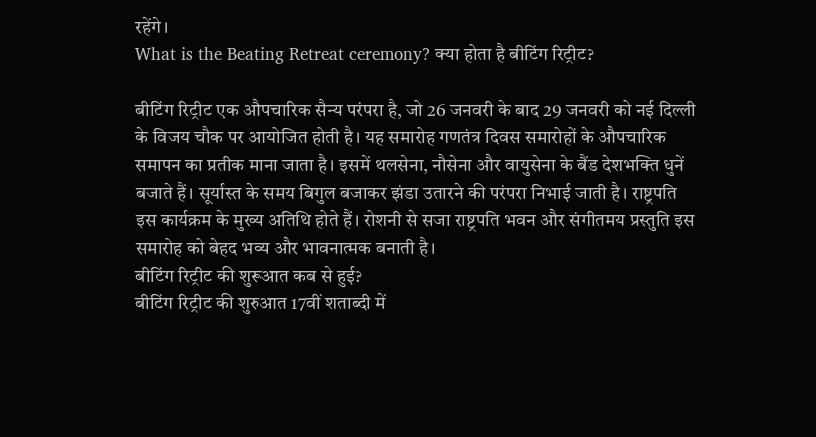रहेंगे।
What is the Beating Retreat ceremony? क्या होता है बीटिंग रिट्रीट?

बीटिंग रिट्रीट एक औपचारिक सैन्य परंपरा है, जो 26 जनवरी के बाद 29 जनवरी को नई दिल्ली के विजय चौक पर आयोजित होती है। यह समारोह गणतंत्र दिवस समारोहों के औपचारिक समापन का प्रतीक माना जाता है। इसमें थलसेना, नौसेना और वायुसेना के बैंड देशभक्ति धुनें बजाते हैं। सूर्यास्त के समय बिगुल बजाकर झंडा उतारने की परंपरा निभाई जाती है। राष्ट्रपति इस कार्यक्रम के मुख्य अतिथि होते हैं। रोशनी से सजा राष्ट्रपति भवन और संगीतमय प्रस्तुति इस समारोह को बेहद भव्य और भावनात्मक बनाती है।
बीटिंग रिट्रीट की शुरूआत कब से हुई?
बीटिंग रिट्रीट की शुरुआत 17वीं शताब्दी में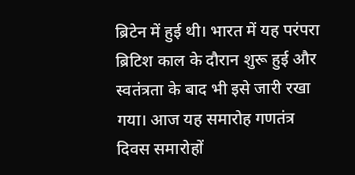ब्रिटेन में हुई थी। भारत में यह परंपरा ब्रिटिश काल के दौरान शुरू हुई और स्वतंत्रता के बाद भी इसे जारी रखा गया। आज यह समारोह गणतंत्र दिवस समारोहों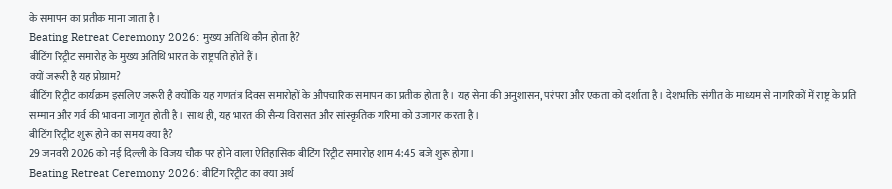के समापन का प्रतीक माना जाता है।
Beating Retreat Ceremony 2026: मुख्य अतिथि कौन होता है?
बीटिंग रिट्रीट समारोह के मुख्य अतिथि भारत के राष्ट्रपति होते हैं।
क्यों जरूरी है यह प्रोग्राम?
बीटिंग रिट्रीट कार्यक्रम इसलिए जरूरी है क्योंकि यह गणतंत्र दिवस समारोहों के औपचारिक समापन का प्रतीक होता है। यह सेना की अनुशासन, परंपरा और एकता को दर्शाता है। देशभक्ति संगीत के माध्यम से नागरिकों में राष्ट्र के प्रति सम्मान और गर्व की भावना जागृत होती है। साथ ही, यह भारत की सैन्य विरासत और सांस्कृतिक गरिमा को उजागर करता है।
बीटिंग रिट्रीट शुरू होने का समय क्या है?
29 जनवरी 2026 को नई दिल्ली के विजय चौक पर होने वाला ऐतिहासिक बीटिंग रिट्रीट समारोह शाम 4:45 बजे शुरू होगा।
Beating Retreat Ceremony 2026: बीटिंग रिट्रीट का क्या अर्थ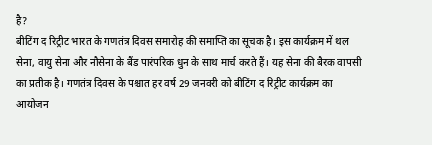है?
बीटिंग द रिट्रीट भारत के गणतंत्र दिवस समारोह की समाप्ति का सूचक है। इस कार्यक्रम में थल सेना, वायु सेना और नौसेना के बैंड पारंपरिक धुन के साथ मार्च करते हैं। यह सेना की बैरक वापसी का प्रतीक है। गणतंत्र दिवस के पश्चात हर वर्ष 29 जनवरी को बीटिंग द रिट्रीट कार्यक्रम का आयोजन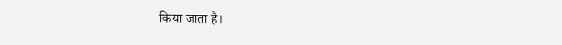किया जाता है।